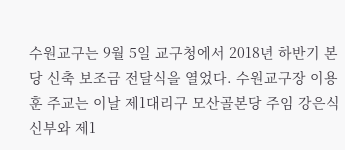수원교구는 9월 5일 교구청에서 2018년 하반기 본당 신축 보조금 전달식을 열었다. 수원교구장 이용훈 주교는 이날 제1대리구 모산골본당 주임 강은식 신부와 제1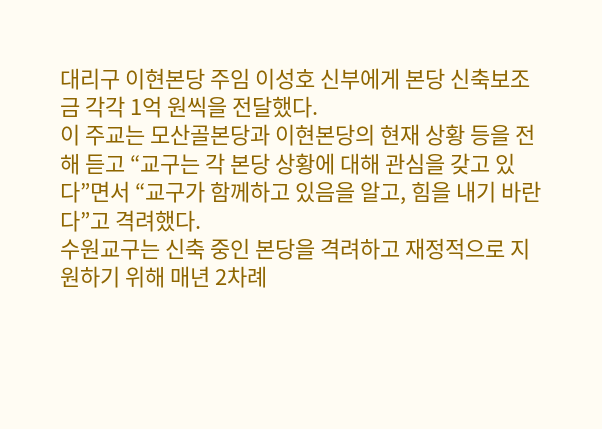대리구 이현본당 주임 이성호 신부에게 본당 신축보조금 각각 1억 원씩을 전달했다.
이 주교는 모산골본당과 이현본당의 현재 상황 등을 전해 듣고 “교구는 각 본당 상황에 대해 관심을 갖고 있다”면서 “교구가 함께하고 있음을 알고, 힘을 내기 바란다”고 격려했다.
수원교구는 신축 중인 본당을 격려하고 재정적으로 지원하기 위해 매년 2차례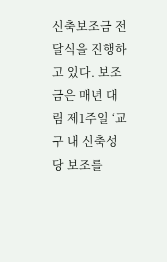신축보조금 전달식을 진행하고 있다. 보조금은 매년 대림 제1주일 ‘교구 내 신축성당 보조를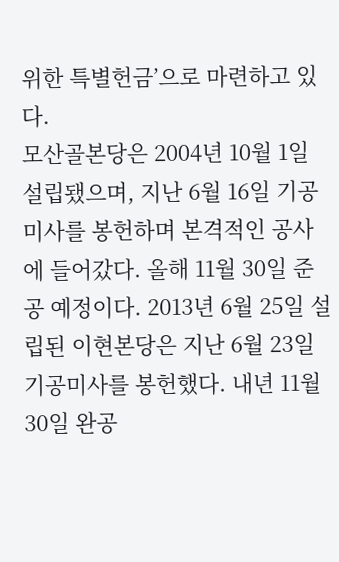위한 특별헌금’으로 마련하고 있다.
모산골본당은 2004년 10월 1일 설립됐으며, 지난 6월 16일 기공미사를 봉헌하며 본격적인 공사에 들어갔다. 올해 11월 30일 준공 예정이다. 2013년 6월 25일 설립된 이현본당은 지난 6월 23일 기공미사를 봉헌했다. 내년 11월 30일 완공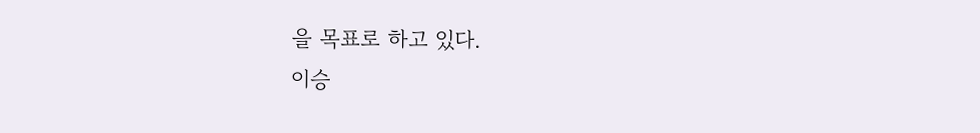을 목표로 하고 있다.
이승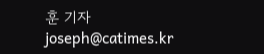훈 기자 joseph@catimes.kr